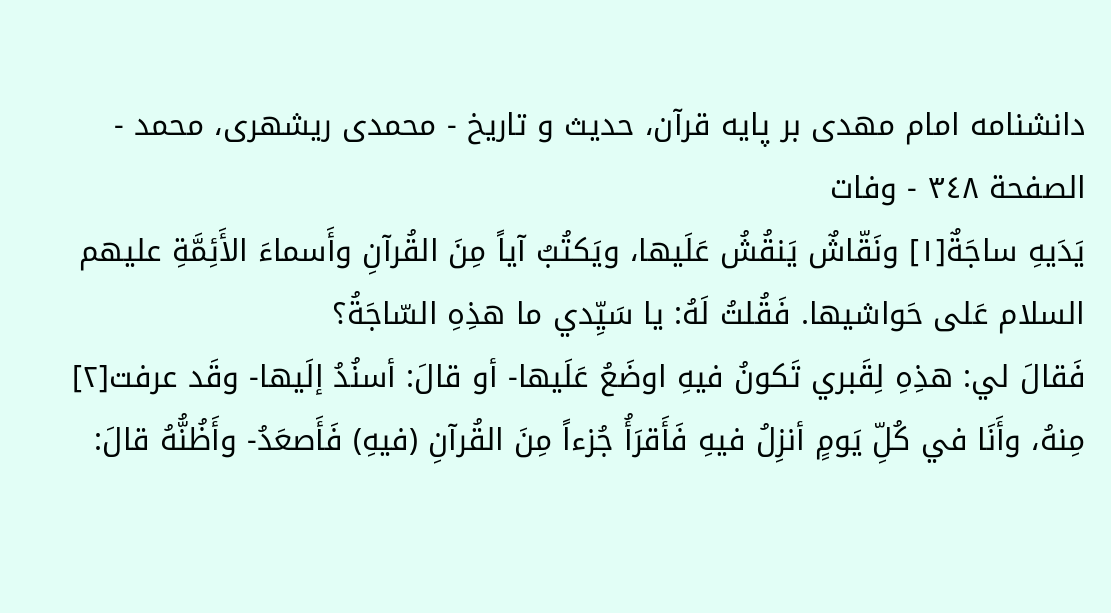دانشنامه امام مهدى بر پايه قرآن، حديث و تاريخ - محمدی ریشهری، محمد - الصفحة ٣٤٨ - وفات
يَدَيهِ ساجَةٌ[١] ونَقّاشٌ يَنقُشُ عَلَيها، ويَكتُبُ آياً مِنَ القُرآنِ وأَسماءَ الأَئِمَّةِ عليهم السلام عَلى حَواشيها. فَقُلتُ لَهُ: يا سَيِّدي ما هذِهِ السّاجَةُ؟
فَقالَ لي: هذِهِ لِقَبري تَكونُ فيهِ اوضَعُ عَلَيها- أو قالَ: أسنُدُ إلَيها- وقَد عرفت[٢] مِنهُ، وأَنَا في كُلِّ يَومٍ أنزِلُ فيهِ فَأَقرَأُ جُزءاً مِنَ القُرآنِ (فيهِ) فَأَصعَدُ- وأَظُنُّهُ قالَ: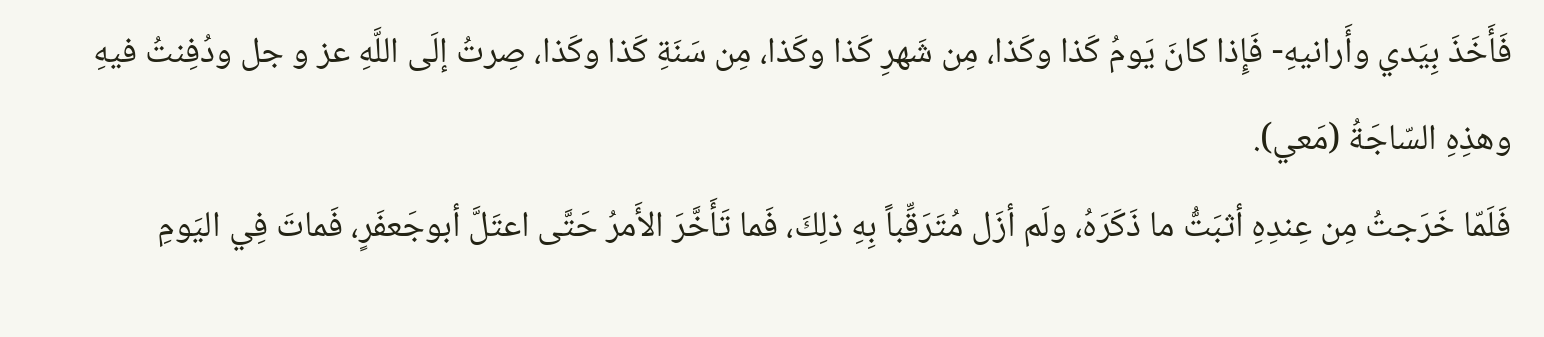فَأَخَذَ بِيَدي وأَرانيهِ- فَإِذا كانَ يَومُ كَذا وكَذا، مِن شَهرِ كَذا وكَذا، مِن سَنَةِ كَذا وكَذا، صِرتُ إلَى اللَّهِ عز و جل ودُفِنتُ فيهِ وهذِهِ السّاجَةُ (مَعي).
فَلَمّا خَرَجتُ مِن عِندِهِ أثبَتُّ ما ذَكَرَهُ، ولَم أزَل مُتَرَقِّباً بِهِ ذلِكَ، فَما تَأَخَّرَ الأَمرُ حَتَّى اعتَلَّ أبوجَعفَرٍ، فَماتَ فِي اليَومِ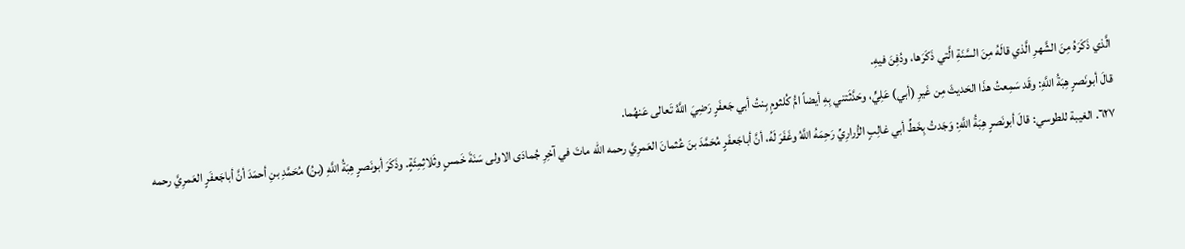الَّذي ذَكَرَهُ مِنَ الشَّهرِ الَّذي قالَهُ مِنَ السَّنَةِ الَّتي ذَكَرَها، ودُفِنَ فيهِ.
قالَ أبونَصرٍ هِبَةُ اللَّهِ: وقَد سَمِعتُ هذَا الحَديثَ مِن غَيرِ (أبي) عَلِيٍّ، وحَدَّثَتني بِهِ أيضاً امُّ كُلثومٍ بِنتُ أبي جَعفَرٍ رَضِيَ اللَّهُ تَعالى عَنهُما.
٦٢٧. الغيبة للطوسي: قالَ أبونَصرٍ هِبَةُ اللَّهِ: وَجَدتُ بِخَطِّ أبي غالِبٍ الزُّرارِيِّ رَحِمَهُ اللَّهُ وغَفَرَ لَهُ، أنَّ أباجَعفَرٍ مُحَمَّدَ بنَ عُثمانَ العَمرِيَّ رحمه الله ماتَ في آخِرِ جُمادَى الاولى سَنَةَ خَمسٍ وثَلاثِمِئَةٍ. وذَكَرَ أبونَصرٍ هِبَةُ اللَّهِ (بنُ) مُحَمَّدِ بنِ أحمَدَ أنَّ أباجَعفَرٍ العَمرِيَّ رحمه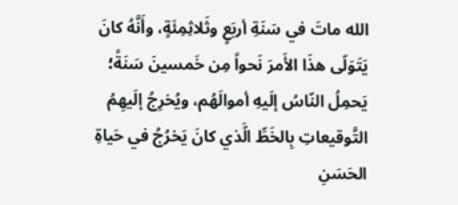الله ماتَ في سَنَةِ أربَعٍ وثَلاثِمِئَةٍ، وأَنَّهُ كانَ يَتَوَلّى هذَا الأَمرَ نَحواً مِن خَمسينَ سَنَةً؛ يَحمِلُ النّاسُ إلَيهِ أموالَهُم، ويُخرِجُ إلَيهِمُ التَّوقيعاتِ بِالخَطِّ الَّذي كانَ يَخرُجُ في حَياةِ الحَسَنِ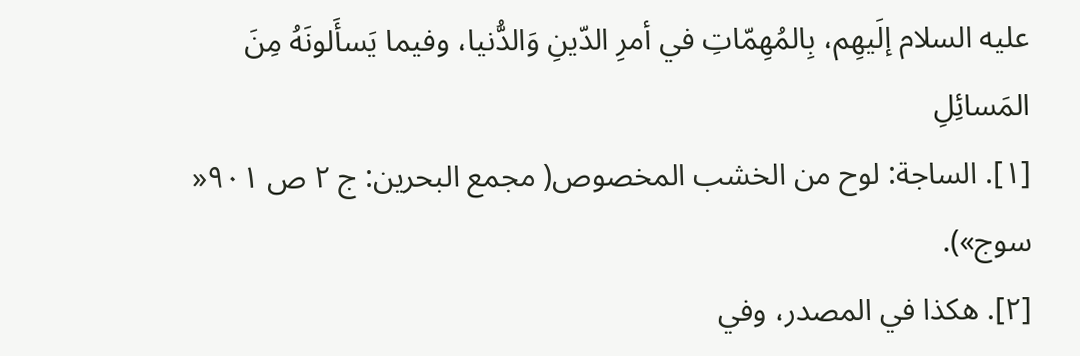عليه السلام إلَيهِم، بِالمُهِمّاتِ في أمرِ الدّينِ وَالدُّنيا، وفيما يَسأَلونَهُ مِنَ المَسائِلِ
[١]. الساجة: لوح من الخشب المخصوص( مجمع البحرين: ج ٢ ص ٩٠١« سوج»).
[٢]. هكذا في المصدر، وفي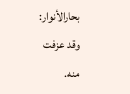بحارالأنوار: وقد عزفت منه.